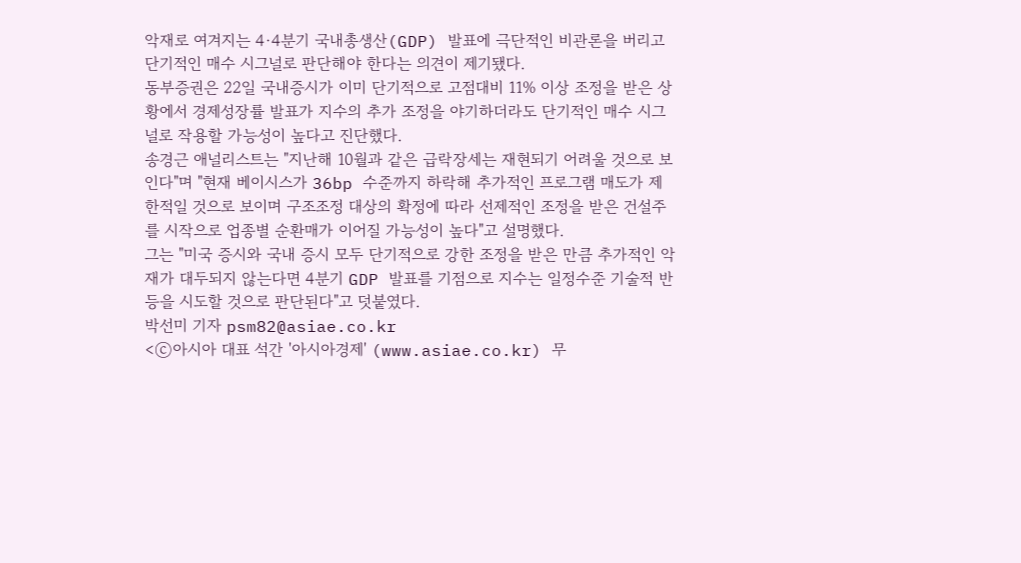악재로 여겨지는 4·4분기 국내총생산(GDP) 발표에 극단적인 비관론을 버리고 단기적인 매수 시그널로 판단해야 한다는 의견이 제기됐다.
동부증권은 22일 국내증시가 이미 단기적으로 고점대비 11% 이상 조정을 받은 상황에서 경제성장률 발표가 지수의 추가 조정을 야기하더라도 단기적인 매수 시그널로 작용할 가능성이 높다고 진단했다.
송경근 애널리스트는 "지난해 10월과 같은 급락장세는 재현되기 어려울 것으로 보인다"며 "현재 베이시스가 36bp 수준까지 하락해 추가적인 프로그램 매도가 제한적일 것으로 보이며 구조조정 대상의 확정에 따라 선제적인 조정을 받은 건설주를 시작으로 업종별 순환매가 이어질 가능성이 높다"고 설명했다.
그는 "미국 증시와 국내 증시 모두 단기적으로 강한 조정을 받은 만큼 추가적인 악재가 대두되지 않는다면 4분기 GDP 발표를 기점으로 지수는 일정수준 기술적 반등을 시도할 것으로 판단된다"고 덧붙였다.
박선미 기자 psm82@asiae.co.kr
<ⓒ아시아 대표 석간 '아시아경제' (www.asiae.co.kr) 무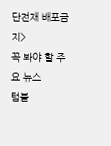단전재 배포금지>
꼭 봐야 할 주요 뉴스
텀블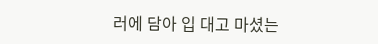러에 담아 입 대고 마셨는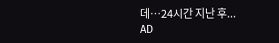데…24시간 지난 후...
AD